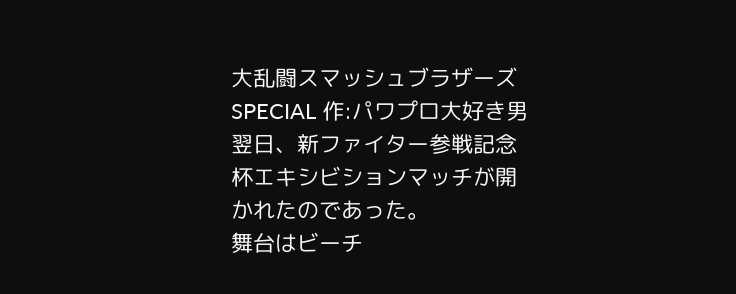大乱闘スマッシュブラザーズSPECIAL 作:パワプロ大好き男
翌日、新ファイター参戦記念杯エキシビションマッチが開かれたのであった。
舞台はビーチ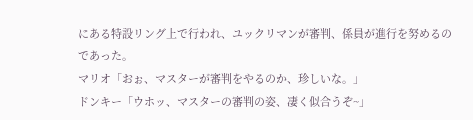にある特設リング上で行われ、ユックリマンが審判、係員が進行を努めるのであった。
マリオ「おぉ、マスターが審判をやるのか、珍しいな。」
ドンキー「ウホッ、マスターの審判の姿、凄く似合うぞ~」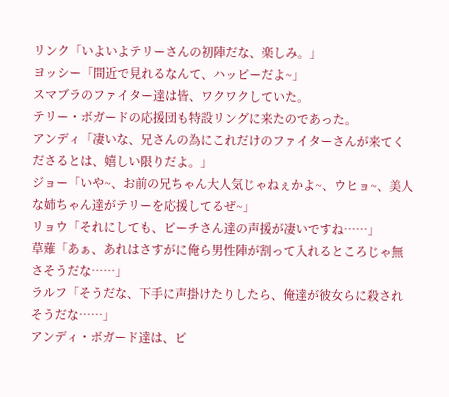リンク「いよいよテリーさんの初陣だな、楽しみ。」
ヨッシー「間近で見れるなんて、ハッピーだよ~」
スマブラのファイター達は皆、ワクワクしていた。
テリー・ボガードの応援団も特設リングに来たのであった。
アンディ「凄いな、兄さんの為にこれだけのファイターさんが来てくださるとは、嬉しい限りだよ。」
ジョー「いや~、お前の兄ちゃん大人気じゃねぇかよ~、ウヒョ~、美人な姉ちゃん達がテリーを応援してるぜ~」
リョウ「それにしても、ピーチさん達の声援が凄いですね……」
草薙「あぁ、あれはさすがに俺ら男性陣が割って入れるところじゃ無さそうだな……」
ラルフ「そうだな、下手に声掛けたりしたら、俺達が彼女らに殺されそうだな……」
アンディ・ボガード達は、ピ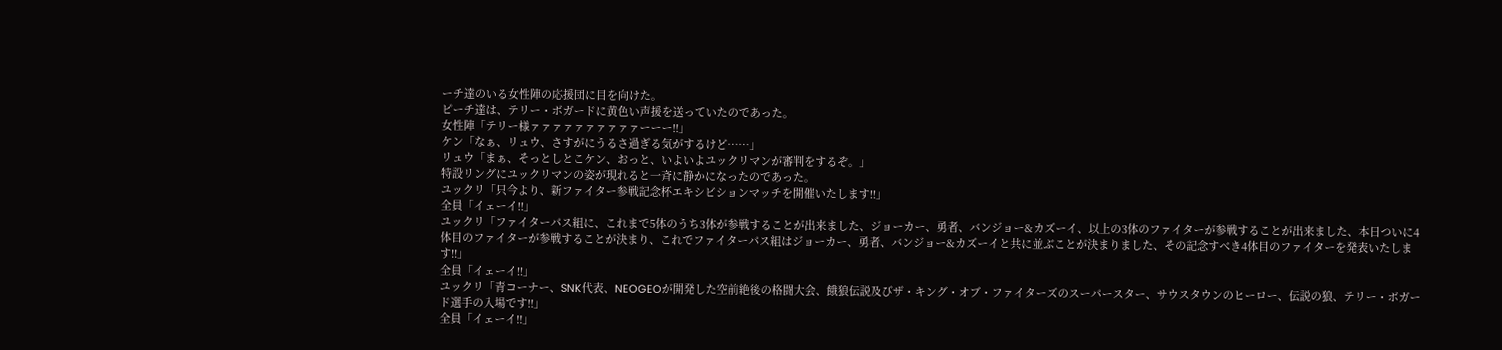ーチ達のいる女性陣の応援団に目を向けた。
ピーチ達は、テリー・ボガードに黄色い声援を送っていたのであった。
女性陣「テリー様ァァァァァァァァァァーーー!!」
ケン「なぁ、リュウ、さすがにうるさ過ぎる気がするけど……」
リュウ「まぁ、そっとしとこケン、おっと、いよいよユックリマンが審判をするぞ。」
特設リングにユックリマンの姿が現れると一斉に静かになったのであった。
ユックリ「只今より、新ファイター参戦記念杯エキシビションマッチを開催いたします!!」
全員「イェーイ!!」
ユックリ「ファイターパス組に、これまで5体のうち3体が参戦することが出来ました、ジョーカー、勇者、バンジョー&カズーイ、以上の3体のファイターが参戦することが出来ました、本日ついに4体目のファイターが参戦することが決まり、これでファイターパス組はジョーカー、勇者、バンジョー&カズーイと共に並ぶことが決まりました、その記念すべき4体目のファイターを発表いたします!!」
全員「イェーイ!!」
ユックリ「青コーナー、SNK代表、NEOGEOが開発した空前絶後の格闘大会、餓狼伝説及びザ・キング・オブ・ファイターズのスーパースター、サウスタウンのヒーロー、伝説の狼、テリー・ボガード選手の入場です!!」
全員「イェーイ!!」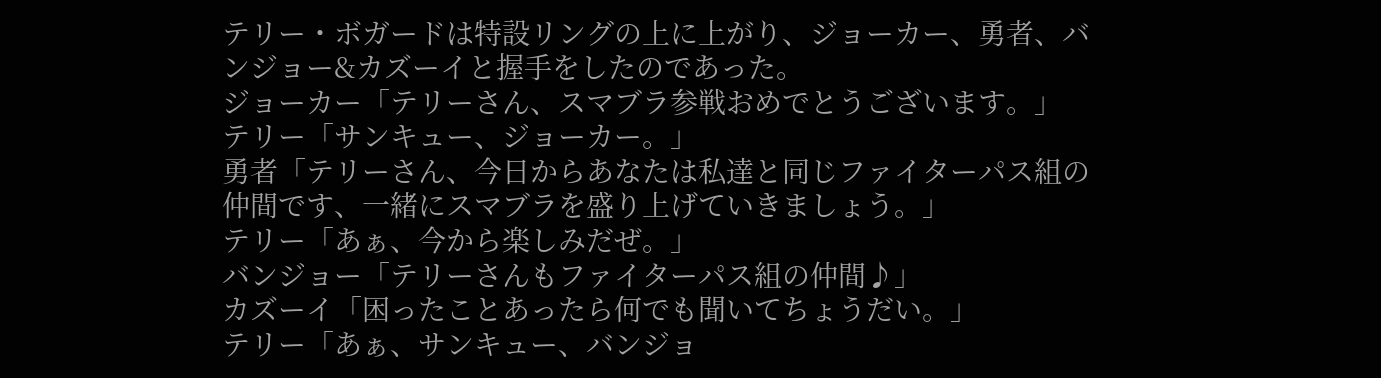テリー・ボガードは特設リングの上に上がり、ジョーカー、勇者、バンジョー&カズーイと握手をしたのであった。
ジョーカー「テリーさん、スマブラ参戦おめでとうございます。」
テリー「サンキュー、ジョーカー。」
勇者「テリーさん、今日からあなたは私達と同じファイターパス組の仲間です、一緒にスマブラを盛り上げていきましょう。」
テリー「あぁ、今から楽しみだぜ。」
バンジョー「テリーさんもファイターパス組の仲間♪」
カズーイ「困ったことあったら何でも聞いてちょうだい。」
テリー「あぁ、サンキュー、バンジョ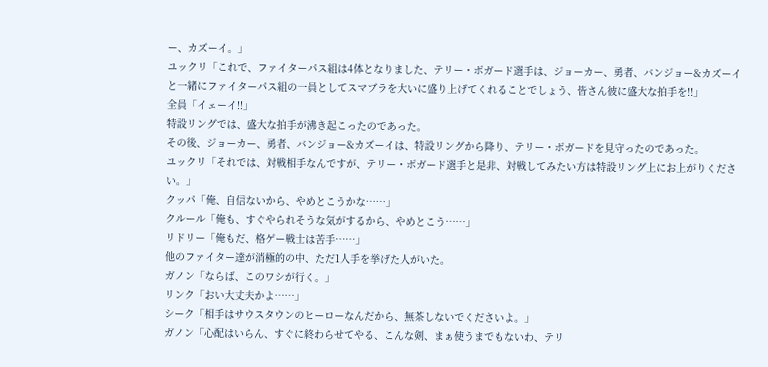ー、カズーイ。」
ユックリ「これで、ファイターパス組は4体となりました、テリー・ボガード選手は、ジョーカー、勇者、バンジョー&カズーイと一緒にファイターパス組の一員としてスマブラを大いに盛り上げてくれることでしょう、皆さん彼に盛大な拍手を!!」
全員「イェーイ!!」
特設リングでは、盛大な拍手が沸き起こったのであった。
その後、ジョーカー、勇者、バンジョー&カズーイは、特設リングから降り、テリー・ボガードを見守ったのであった。
ユックリ「それでは、対戦相手なんですが、テリー・ボガード選手と是非、対戦してみたい方は特設リング上にお上がりください。」
クッパ「俺、自信ないから、やめとこうかな……」
クルール「俺も、すぐやられそうな気がするから、やめとこう……」
リドリー「俺もだ、格ゲー戦士は苦手……」
他のファイター達が消極的の中、ただ1人手を挙げた人がいた。
ガノン「ならば、このワシが行く。」
リンク「おい大丈夫かよ……」
シーク「相手はサウスタウンのヒーローなんだから、無茶しないでくださいよ。」
ガノン「心配はいらん、すぐに終わらせてやる、こんな剣、まぁ使うまでもないわ、テリ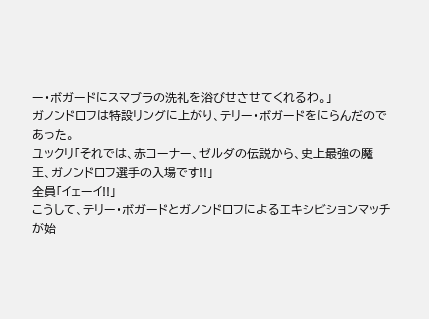ー・ボガードにスマブラの洗礼を浴びせさせてくれるわ。」
ガノンドロフは特設リングに上がり、テリー・ボガードをにらんだのであった。
ユックリ「それでは、赤コーナー、ゼルダの伝説から、史上最強の魔王、ガノンドロフ選手の入場です!!」
全員「イェーイ!!」
こうして、テリー・ボガードとガノンドロフによるエキシビションマッチが始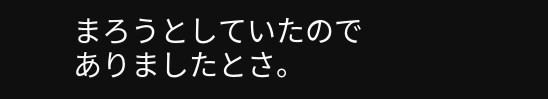まろうとしていたのでありましたとさ。